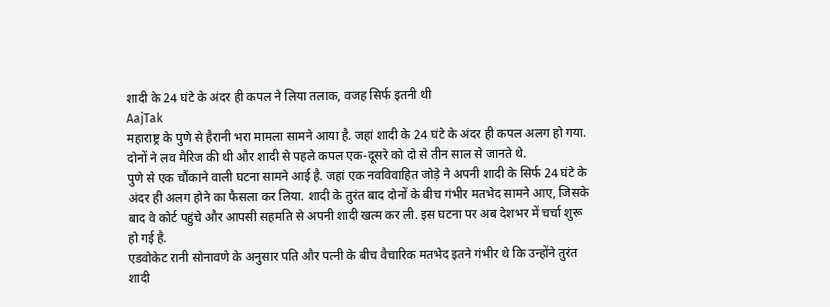शादी के 24 घंटे के अंदर ही कपल ने लिया तलाक, वजह सिर्फ इतनी थी
AajTak
महाराष्ट्र के पुणे से हैरानी भरा मामला सामने आया है. जहां शादी के 24 घंटे के अंदर ही कपल अलग हो गया. दोनों ने लव मैरिज की थी और शादी से पहले कपल एक-दूसरे को दो से तीन साल से जानते थे.
पुणे से एक चौंकाने वाली घटना सामने आई है. जहां एक नवविवाहित जोड़े ने अपनी शादी के सिर्फ 24 घंटे के अंदर ही अलग होने का फैसला कर लिया. शादी के तुरंत बाद दोनों के बीच गंभीर मतभेद सामने आए, जिसके बाद वे कोर्ट पहुंचे और आपसी सहमति से अपनी शादी खत्म कर ली. इस घटना पर अब देशभर में चर्चा शुरू हो गई है.
एडवोकेट रानी सोनावणे के अनुसार पति और पत्नी के बीच वैचारिक मतभेद इतने गंभीर थे कि उन्होंने तुरंत शादी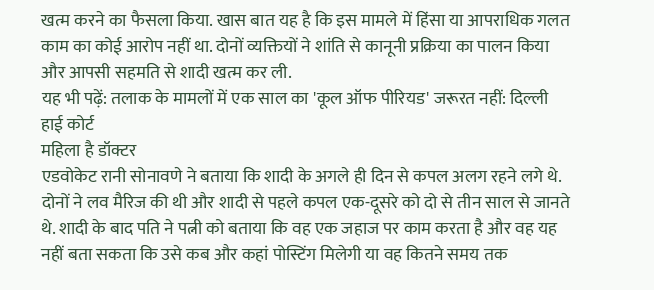खत्म करने का फैसला किया. खास बात यह है कि इस मामले में हिंसा या आपराधिक गलत काम का कोई आरोप नहीं था. दोनों व्यक्तियों ने शांति से कानूनी प्रक्रिया का पालन किया और आपसी सहमति से शादी खत्म कर ली.
यह भी पढ़ें: तलाक के मामलों में एक साल का 'कूल ऑफ पीरियड' जरूरत नहीं: दिल्ली हाई कोर्ट
महिला है डॉक्टर
एडवोकेट रानी सोनावणे ने बताया कि शादी के अगले ही दिन से कपल अलग रहने लगे थे. दोनों ने लव मैरिज की थी और शादी से पहले कपल एक-दूसरे को दो से तीन साल से जानते थे. शादी के बाद पति ने पत्नी को बताया कि वह एक जहाज पर काम करता है और वह यह नहीं बता सकता कि उसे कब और कहां पोस्टिंग मिलेगी या वह कितने समय तक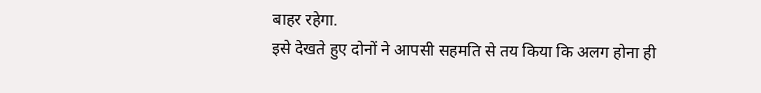बाहर रहेगा.
इसे देखते हुए दोनों ने आपसी सहमति से तय किया कि अलग होना ही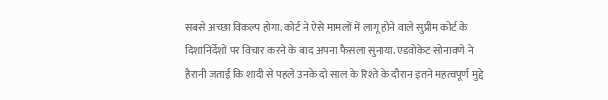सबसे अच्छा विकल्प होगा. कोर्ट ने ऐसे मामलों में लागू होने वाले सुप्रीम कोर्ट के दिशानिर्देशों पर विचार करने के बाद अपना फैसला सुनाया. एडवोकेट सोनावणे ने हैरानी जताई कि शादी से पहले उनके दो साल के रिश्ते के दौरान इतने महत्वपूर्ण मुद्दे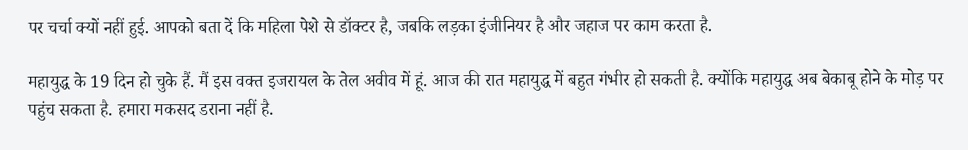पर चर्चा क्यों नहीं हुई. आपको बता दें कि महिला पेशे से डॉक्टर है, जबकि लड़का इंजीनियर है और जहाज पर काम करता है.

महायुद्ध के 19 दिन हो चुके हैं. मैं इस वक्त इजरायल के तेल अवीव में हूं. आज की रात महायुद्ध में बहुत गंभीर हो सकती है. क्योंकि महायुद्ध अब बेकाबू होने के मोड़ पर पहुंच सकता है. हमारा मकसद डराना नहीं है.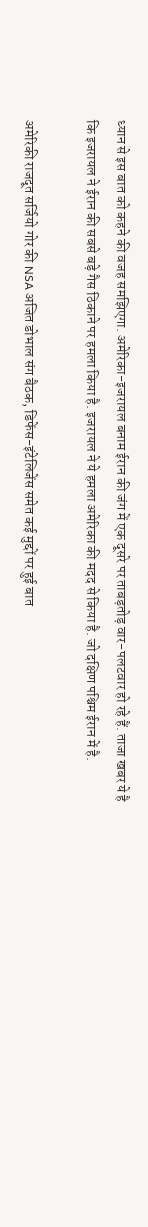ध्यान से इस बात को कहने की वजह समझिएगा. अमेरिका-इजरायल बनाम ईरान की जंग में एक दूसरे पर ताबड़तोड़ वार-पलटवार हो रहे हैं. ताजा खबर ये है कि इजरायल ने ईरान की सबसे बड़े गैस ठिकाने पर हमला किया है. इजरायल ने ये हमला अमेरिका की मदद से किया है. जो दक्षिण पश्चिम ईरान में है.

अमेरिकी राजदूत सर्जियो गोर की NSA अजित डोभाल संग बैठक, डिफेंस-इंटेलिजेंस समेत कई मुद्दों पर हुई बात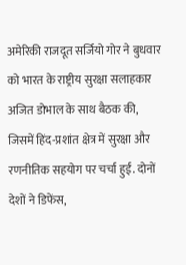अमेरिकी राजदूत सर्जियो गोर ने बुधवार को भारत के राष्ट्रीय सुरक्षा सलाहकार अजित डोभाल के साथ बैठक की, जिसमें हिंद-प्रशांत क्षेत्र में सुरक्षा और रणनीतिक सहयोग पर चर्चा हुई. दोनों देशों ने डिफेंस,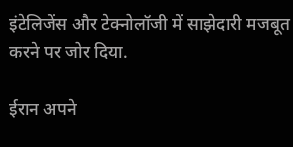इंटेलिजेंस और टेक्नोलॉजी में साझेदारी मजबूत करने पर जोर दिया.

ईरान अपने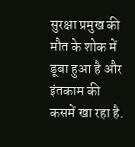सुरक्षा प्रमुख की मौत के शोक में डूबा हुआ है और इंतकाम की कसमें खा रहा है.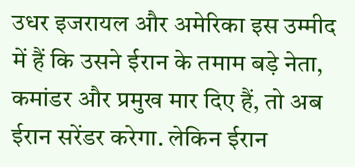उधर इजरायल और अमेरिका इस उम्मीद में हैं कि उसने ईरान के तमाम बड़े नेता, कमांडर और प्रमुख मार दिए हैं, तो अब ईरान सरेंडर करेगा. लेकिन ईरान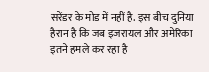सरेंडर के मोड में नहीं है. इस बीच दुनिया हैरान है कि जब इजरायल और अमेरिका इतने हमले कर रहा है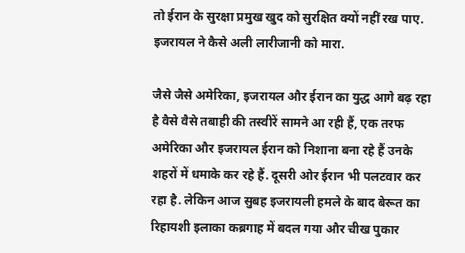तो ईरान के सुरक्षा प्रमुख खुद को सुरक्षित क्यों नहीं रख पाए. इजरायल ने कैसे अली लारीजानी को मारा.

जैसे जैसे अमेरिका, इजरायल और ईरान का युद्ध आगे बढ़ रहा है वैसे वैसे तबाही की तस्वीरें सामने आ रही हैं, एक तरफ अमेरिका और इजरायल ईरान को निशाना बना रहे हैं उनके शहरों में धमाके कर रहे हैं. दूसरी ओर ईरान भी पलटवार कर रहा है. लेकिन आज सुबह इजरायली हमले के बाद बेरूत का रिहायशी इलाका कब्रगाह में बदल गया और चीख पुकार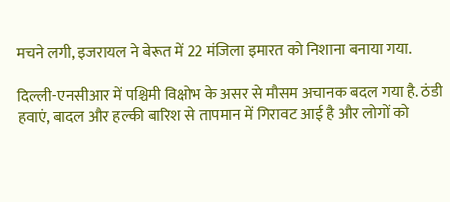मचने लगी, इजरायल ने बेरूत में 22 मंजिला इमारत को निशाना बनाया गया.

दिल्ली-एनसीआर में पश्चिमी विक्षोभ के असर से मौसम अचानक बदल गया है. ठंडी हवाएं, बादल और हल्की बारिश से तापमान में गिरावट आई है और लोगों को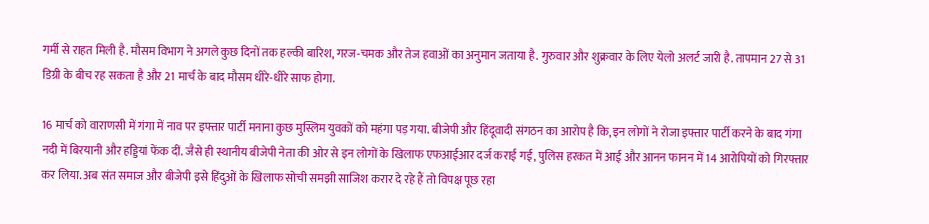गर्मी से राहत मिली है. मौसम विभाग ने अगले कुछ दिनों तक हल्की बारिश, गरज-चमक और तेज हवाओं का अनुमान जताया है. गुरुवार और शुक्रवार के लिए येलो अलर्ट जारी है. तापमान 27 से 31 डिग्री के बीच रह सकता है और 21 मार्च के बाद मौसम धीरे-धीरे साफ होगा.

16 मार्च को वाराणसी में गंगा में नाव पर इफ्तार पार्टी मनाना कुछ मुस्लिम युवकों को महंगा पड़ गया. बीजेपी और हिंदूवादी संगठन का आरोप है कि, इन लोगों ने रोजा इफ्तार पार्टी करने के बाद गंगा नदी में बिरयानी और हड्डियां फेंक दीं. जैसे ही स्थानीय बीजेपी नेता की ओर से इन लोगों के खिलाफ एफआईआर दर्ज कराई गई, पुलिस हरकत में आई और आनन फानन में 14 आरोपियों को गिरफ्तार कर लिया. अब संत समाज और बीजेपी इसे हिंदुओं के खिलाफ सोची समझी साजिश करार दे रहे हैं तो विपक्ष पूछ रहा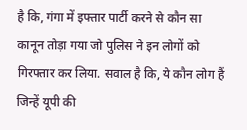है कि, गंगा में इफ्तार पार्टी करने से कौन सा कानून तोड़ा गया जो पुलिस ने इन लोगों को गिरफ्तार कर लिया. सवाल है कि, ये कौन लोग हैं जिन्हें यूपी की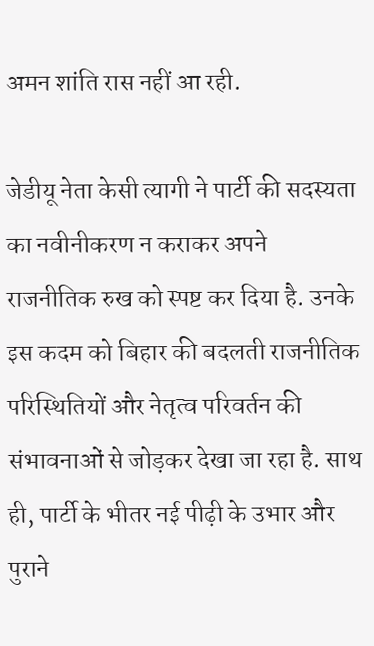अमन शांति रास नहीं आ रही.

जेडीयू नेता केसी त्यागी ने पार्टी की सदस्यता का नवीनीकरण न कराकर अपने राजनीतिक रुख को स्पष्ट कर दिया है. उनके इस कदम को बिहार की बदलती राजनीतिक परिस्थितियों और नेतृत्व परिवर्तन की संभावनाओं से जोड़कर देखा जा रहा है. साथ ही, पार्टी के भीतर नई पीढ़ी के उभार और पुराने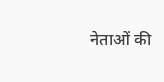नेताओं की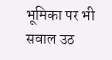भूमिका पर भी सवाल उठ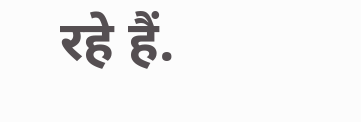रहे हैं.